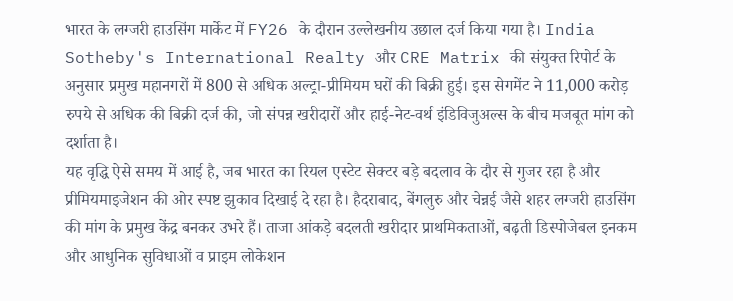भारत के लग्जरी हाउसिंग मार्केट में FY26 के दौरान उल्लेखनीय उछाल दर्ज किया गया है। India Sotheby's International Realty और CRE Matrix की संयुक्त रिपोर्ट के अनुसार प्रमुख महानगरों में 800 से अधिक अल्ट्रा-प्रीमियम घरों की बिक्री हुई। इस सेगमेंट ने 11,000 करोड़ रुपये से अधिक की बिक्री दर्ज की, जो संपन्न खरीदारों और हाई-नेट-वर्थ इंडिविजुअल्स के बीच मजबूत मांग को दर्शाता है।
यह वृद्धि ऐसे समय में आई है, जब भारत का रियल एस्टेट सेक्टर बड़े बदलाव के दौर से गुजर रहा है और प्रीमियमाइजेशन की ओर स्पष्ट झुकाव दिखाई दे रहा है। हैदराबाद, बेंगलुरु और चेन्नई जैसे शहर लग्जरी हाउसिंग की मांग के प्रमुख केंद्र बनकर उभरे हैं। ताजा आंकड़े बदलती खरीदार प्राथमिकताओं, बढ़ती डिस्पोजेबल इनकम और आधुनिक सुविधाओं व प्राइम लोकेशन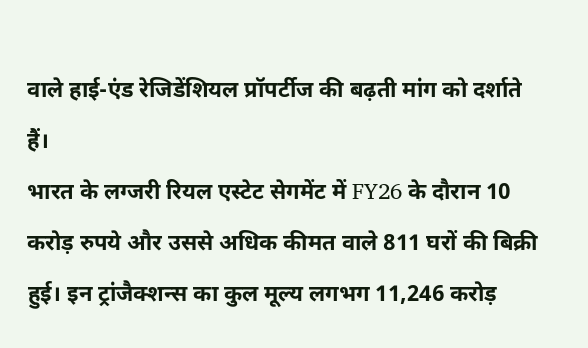वाले हाई-एंड रेजिडेंशियल प्रॉपर्टीज की बढ़ती मांग को दर्शाते हैं।
भारत के लग्जरी रियल एस्टेट सेगमेंट में FY26 के दौरान 10 करोड़ रुपये और उससे अधिक कीमत वाले 811 घरों की बिक्री हुई। इन ट्रांजैक्शन्स का कुल मूल्य लगभग 11,246 करोड़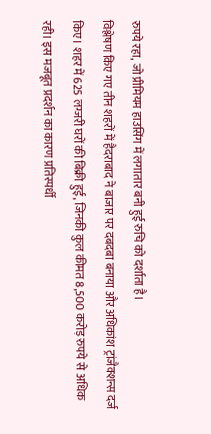रुपये रहा, जो प्रीमियम हाउसिंग में लगातार बनी हुई रुचि को दर्शाता है।
विश्लेषण किए गए तीन शहरों में हैदराबाद ने बाजार पर दबदबा बनाया और अधिकांश ट्रांजैक्शन्स दर्ज किए। शहर में 625 लग्जरी घरों की बिक्री हुई, जिनकी कुल कीमत 8,500 करोड़ रुपये से अधिक रही। इस मजबूत प्रदर्शन का कारण प्रतिस्पर्धी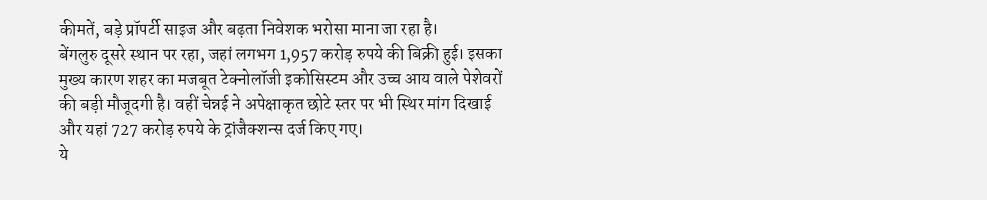कीमतें, बड़े प्रॉपर्टी साइज और बढ़ता निवेशक भरोसा माना जा रहा है।
बेंगलुरु दूसरे स्थान पर रहा, जहां लगभग 1,957 करोड़ रुपये की बिक्री हुई। इसका मुख्य कारण शहर का मजबूत टेक्नोलॉजी इकोसिस्टम और उच्च आय वाले पेशेवरों की बड़ी मौजूदगी है। वहीं चेन्नई ने अपेक्षाकृत छोटे स्तर पर भी स्थिर मांग दिखाई और यहां 727 करोड़ रुपये के ट्रांजैक्शन्स दर्ज किए गए।
ये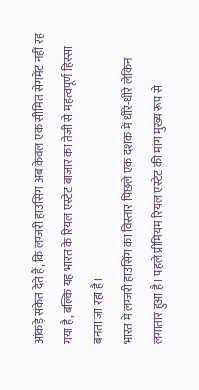आंकड़े संकेत देते हैं, कि लग्जरी हाउसिंग अब केवल एक सीमित सेगमेंट नहीं रह गया है, बल्कि यह भारत के रियल एस्टेट बाजार का तेजी से महत्वपूर्ण हिस्सा बनता जा रहा है।
भारत में लग्जरी हाउसिंग का विस्तार पिछले एक दशक में धीरे-धीरे लेकिन लगातार हुआ है। पहले प्रीमियम रियल एस्टेट की मांग मुख्य रूप से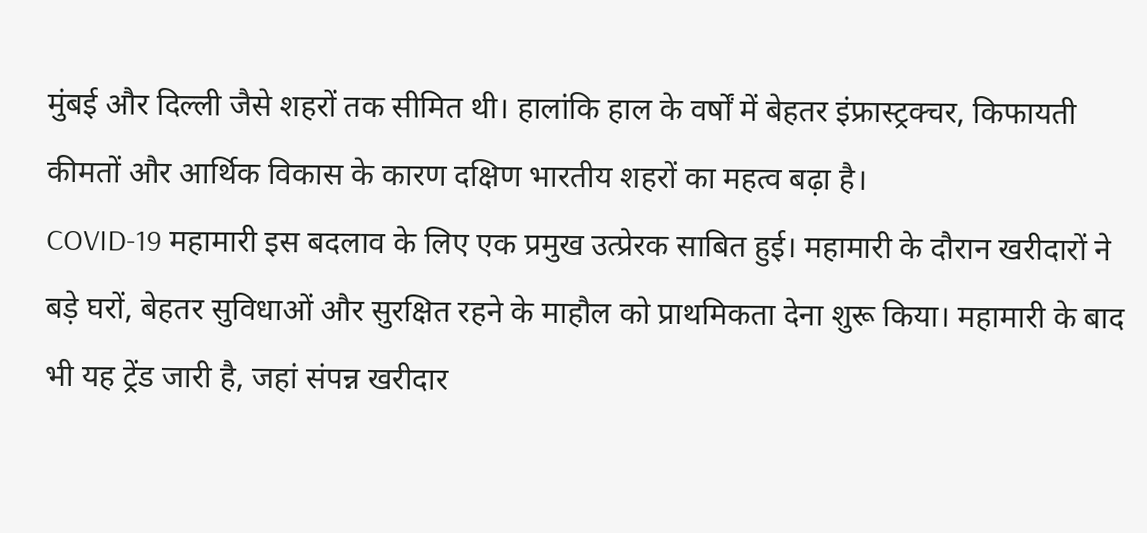मुंबई और दिल्ली जैसे शहरों तक सीमित थी। हालांकि हाल के वर्षों में बेहतर इंफ्रास्ट्रक्चर, किफायती कीमतों और आर्थिक विकास के कारण दक्षिण भारतीय शहरों का महत्व बढ़ा है।
COVID-19 महामारी इस बदलाव के लिए एक प्रमुख उत्प्रेरक साबित हुई। महामारी के दौरान खरीदारों ने बड़े घरों, बेहतर सुविधाओं और सुरक्षित रहने के माहौल को प्राथमिकता देना शुरू किया। महामारी के बाद भी यह ट्रेंड जारी है, जहां संपन्न खरीदार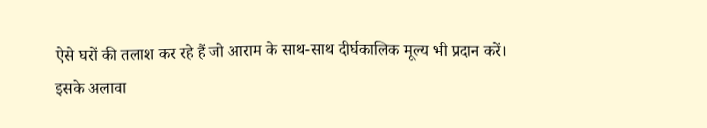ऐसे घरों की तलाश कर रहे हैं जो आराम के साथ-साथ दीर्घकालिक मूल्य भी प्रदान करें।
इसके अलावा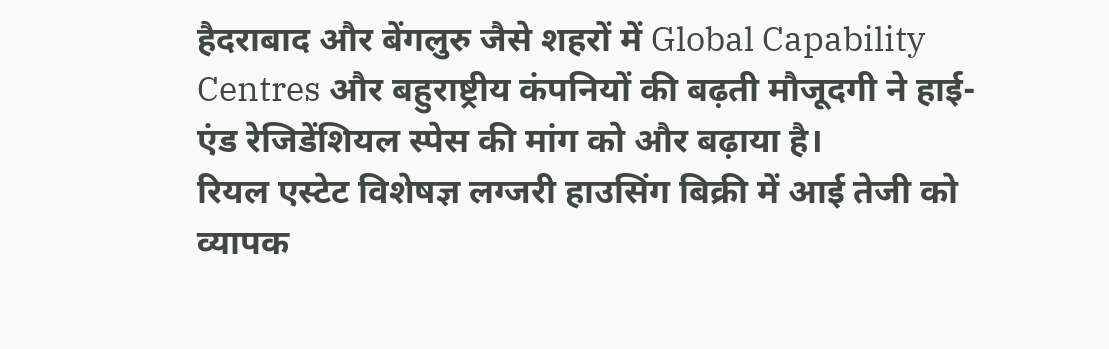हैदराबाद और बेंगलुरु जैसे शहरों में Global Capability Centres और बहुराष्ट्रीय कंपनियों की बढ़ती मौजूदगी ने हाई-एंड रेजिडेंशियल स्पेस की मांग को और बढ़ाया है।
रियल एस्टेट विशेषज्ञ लग्जरी हाउसिंग बिक्री में आई तेजी को व्यापक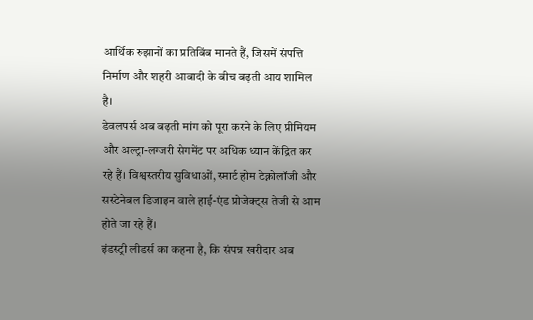आर्थिक रुझानों का प्रतिबिंब मानते हैं, जिसमें संपत्ति निर्माण और शहरी आबादी के बीच बढ़ती आय शामिल है।
डेवलपर्स अब बढ़ती मांग को पूरा करने के लिए प्रीमियम और अल्ट्रा-लग्जरी सेगमेंट पर अधिक ध्यान केंद्रित कर रहे हैं। विश्वस्तरीय सुविधाओं, स्मार्ट होम टेक्नोलॉजी और सस्टेनेबल डिजाइन वाले हाई-एंड प्रोजेक्ट्स तेजी से आम होते जा रहे हैं।
इंडस्ट्री लीडर्स का कहना है, कि संपन्न खरीदार अब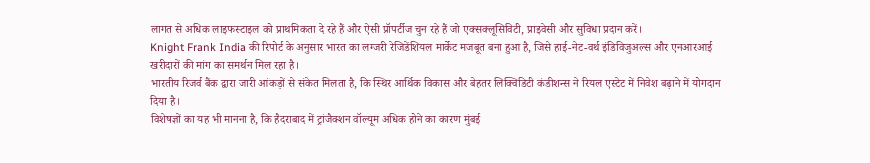लागत से अधिक लाइफस्टाइल को प्राथमिकता दे रहे हैं और ऐसी प्रॉपर्टीज चुन रहे हैं जो एक्सक्लूसिविटी, प्राइवेसी और सुविधा प्रदान करें।
Knight Frank India की रिपोर्ट के अनुसार भारत का लग्जरी रेजिडेंशियल मार्केट मजबूत बना हुआ है, जिसे हाई-नेट-वर्थ इंडिविजुअल्स और एनआरआई खरीदारों की मांग का समर्थन मिल रहा है।
भारतीय रिजर्व बैंक द्वारा जारी आंकड़ों से संकेत मिलता है, कि स्थिर आर्थिक विकास और बेहतर लिक्विडिटी कंडीशन्स ने रियल एस्टेट में निवेश बढ़ाने में योगदान दिया है।
विशेषज्ञों का यह भी मानना है, कि हैदराबाद में ट्रांजैक्शन वॉल्यूम अधिक होने का कारण मुंबई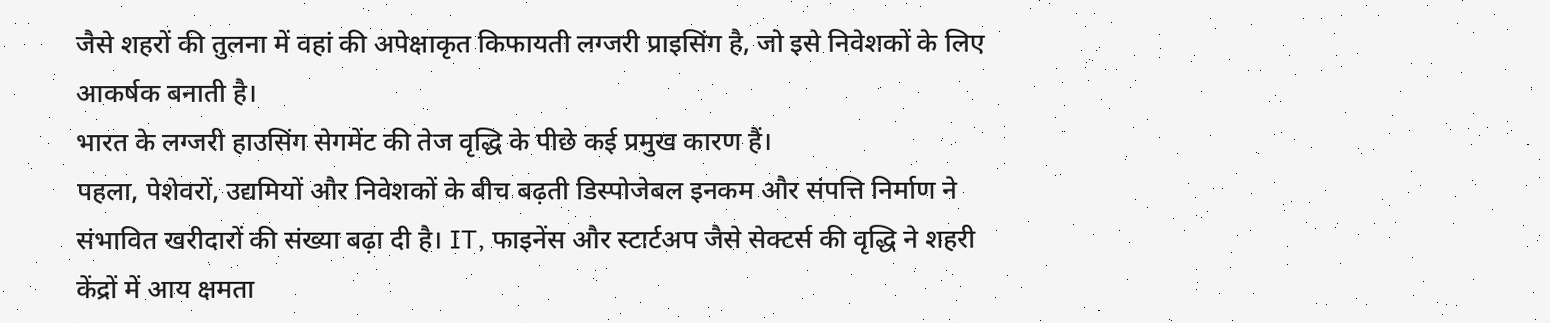जैसे शहरों की तुलना में वहां की अपेक्षाकृत किफायती लग्जरी प्राइसिंग है, जो इसे निवेशकों के लिए आकर्षक बनाती है।
भारत के लग्जरी हाउसिंग सेगमेंट की तेज वृद्धि के पीछे कई प्रमुख कारण हैं।
पहला, पेशेवरों, उद्यमियों और निवेशकों के बीच बढ़ती डिस्पोजेबल इनकम और संपत्ति निर्माण ने संभावित खरीदारों की संख्या बढ़ा दी है। IT, फाइनेंस और स्टार्टअप जैसे सेक्टर्स की वृद्धि ने शहरी केंद्रों में आय क्षमता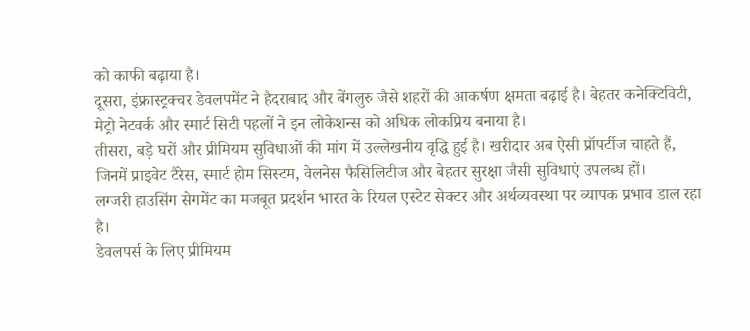को काफी बढ़ाया है।
दूसरा, इंफ्रास्ट्रक्चर डेवलपमेंट ने हैदराबाद और बेंगलुरु जैसे शहरों की आकर्षण क्षमता बढ़ाई है। बेहतर कनेक्टिविटी, मेट्रो नेटवर्क और स्मार्ट सिटी पहलों ने इन लोकेशन्स को अधिक लोकप्रिय बनाया है।
तीसरा, बड़े घरों और प्रीमियम सुविधाओं की मांग में उल्लेखनीय वृद्धि हुई है। खरीदार अब ऐसी प्रॉपर्टीज चाहते हैं, जिनमें प्राइवेट टैरेस, स्मार्ट होम सिस्टम, वेलनेस फैसिलिटीज और बेहतर सुरक्षा जैसी सुविधाएं उपलब्ध हों।
लग्जरी हाउसिंग सेगमेंट का मजबूत प्रदर्शन भारत के रियल एस्टेट सेक्टर और अर्थव्यवस्था पर व्यापक प्रभाव डाल रहा है।
डेवलपर्स के लिए प्रीमियम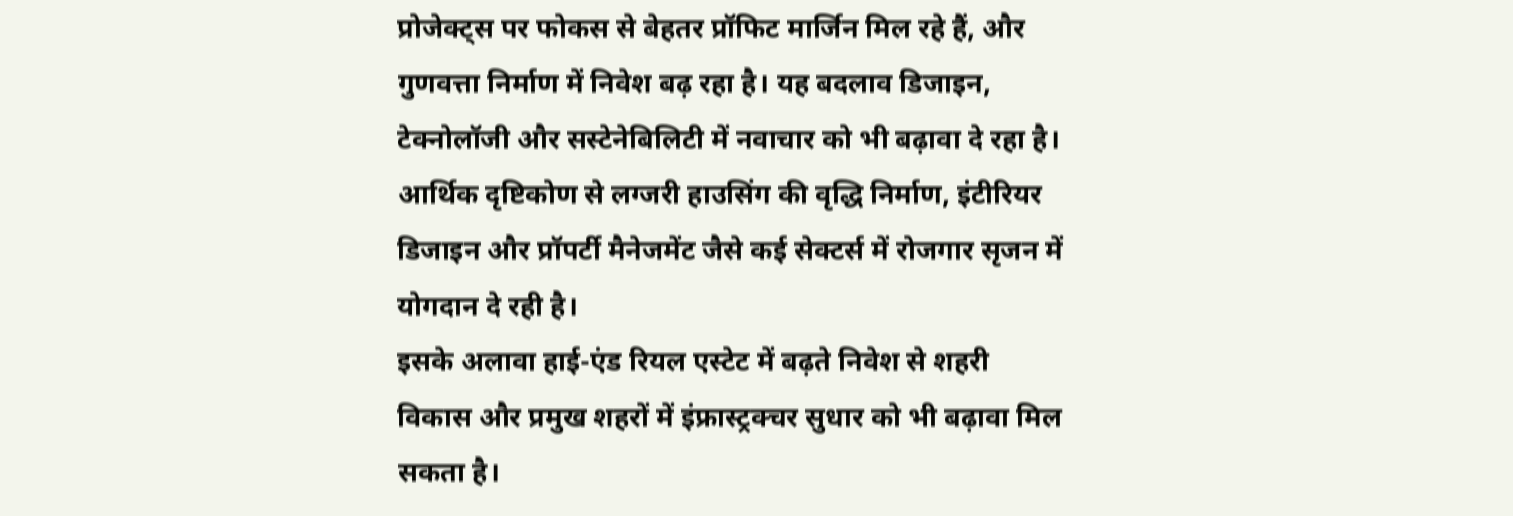प्रोजेक्ट्स पर फोकस से बेहतर प्रॉफिट मार्जिन मिल रहे हैं, और गुणवत्ता निर्माण में निवेश बढ़ रहा है। यह बदलाव डिजाइन, टेक्नोलॉजी और सस्टेनेबिलिटी में नवाचार को भी बढ़ावा दे रहा है।
आर्थिक दृष्टिकोण से लग्जरी हाउसिंग की वृद्धि निर्माण, इंटीरियर डिजाइन और प्रॉपर्टी मैनेजमेंट जैसे कई सेक्टर्स में रोजगार सृजन में योगदान दे रही है।
इसके अलावा हाई-एंड रियल एस्टेट में बढ़ते निवेश से शहरी विकास और प्रमुख शहरों में इंफ्रास्ट्रक्चर सुधार को भी बढ़ावा मिल सकता है।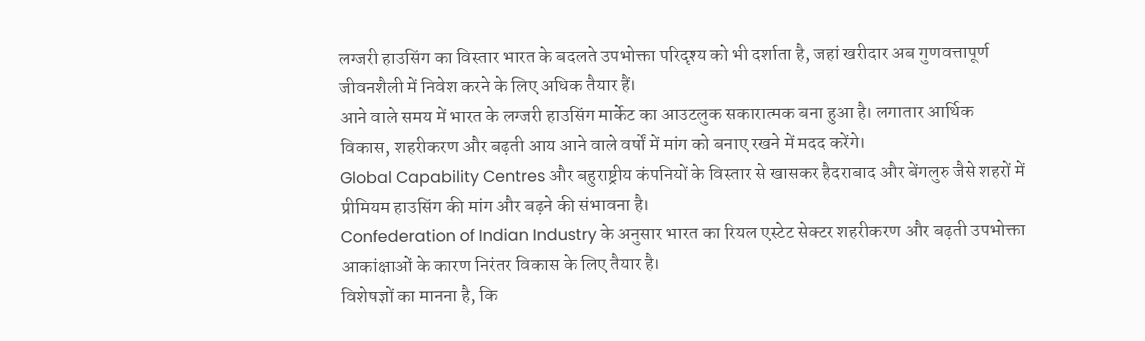लग्जरी हाउसिंग का विस्तार भारत के बदलते उपभोक्ता परिदृश्य को भी दर्शाता है, जहां खरीदार अब गुणवत्तापूर्ण जीवनशैली में निवेश करने के लिए अधिक तैयार हैं।
आने वाले समय में भारत के लग्जरी हाउसिंग मार्केट का आउटलुक सकारात्मक बना हुआ है। लगातार आर्थिक विकास, शहरीकरण और बढ़ती आय आने वाले वर्षों में मांग को बनाए रखने में मदद करेंगे।
Global Capability Centres और बहुराष्ट्रीय कंपनियों के विस्तार से खासकर हैदराबाद और बेंगलुरु जैसे शहरों में प्रीमियम हाउसिंग की मांग और बढ़ने की संभावना है।
Confederation of Indian Industry के अनुसार भारत का रियल एस्टेट सेक्टर शहरीकरण और बढ़ती उपभोक्ता आकांक्षाओं के कारण निरंतर विकास के लिए तैयार है।
विशेषज्ञों का मानना है, कि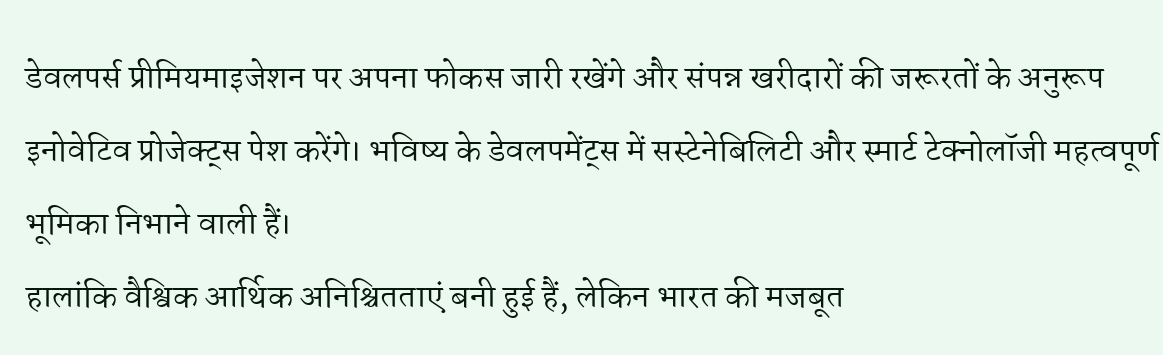डेवलपर्स प्रीमियमाइजेशन पर अपना फोकस जारी रखेंगे और संपन्न खरीदारों की जरूरतों के अनुरूप इनोवेटिव प्रोजेक्ट्स पेश करेंगे। भविष्य के डेवलपमेंट्स में सस्टेनेबिलिटी और स्मार्ट टेक्नोलॉजी महत्वपूर्ण भूमिका निभाने वाली हैं।
हालांकि वैश्विक आर्थिक अनिश्चितताएं बनी हुई हैं, लेकिन भारत की मजबूत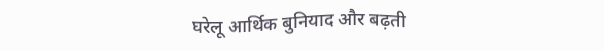घरेलू आर्थिक बुनियाद और बढ़ती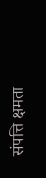संपत्ति क्षमता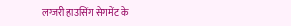लग्जरी हाउसिंग सेगमेंट के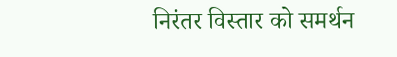निरंतर विस्तार को समर्थन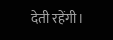देती रहेंगी।